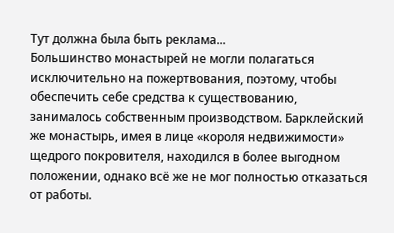Тут должна была быть реклама...
Большинство монастырей не могли полагаться исключительно на пожертвования, поэтому, чтобы обеспечить себе средства к существованию, занималось собственным производством. Барклейский же монастырь, имея в лице «короля недвижимости» щедрого покровителя, находился в более выгодном положении, однако всё же не мог полностью отказаться от работы.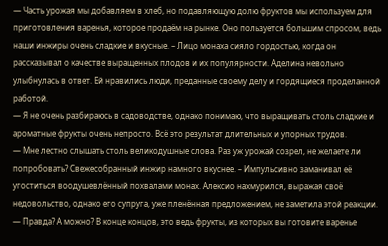— Часть урожая мы добавляем в хлеб, но подавляющую долю фруктов мы используем для приготовления варенья, которое продаём на рынке. Оно пользуется большим спросом, ведь наши инжиры очень сладкие и вкусные. – Лицо монаха сияло гордостью, когда он рассказывал о качестве выращенных плодов и их популярности. Аделина невольно улыбнулась в ответ. Ей нравились люди, преданные своему делу и гордящиеся проделанной работой.
— Я не очень разбираюсь в садоводстве, однако понимаю, что выращивать столь сладкие и ароматные фрукты очень непросто. Всё это результат длительных и упорных трудов.
— Мне лестно слышать столь великодушные слова. Раз уж урожай созрел, не желаете ли попробовать? Свежесобранный инжир намного вкуснее. – Импульсивно заманивал её угоститься воодушевлённый похвалами монах. Алексио нахмурился, выражая своё недовольство, однако его супруга, уже пленённая предложением, не заметила этой реакции.
— Правда? А можно? В конце концов, это ведь фрукты, из которых вы готовите варенье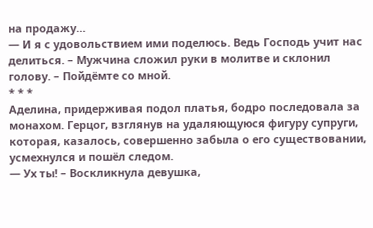на продажу…
— И я с удовольствием ими поделюсь. Ведь Господь учит нас делиться. – Мужчина сложил руки в молитве и склонил голову. – Пойдёмте со мной.
* * *
Аделина, придерживая подол платья, бодро последовала за монахом. Герцог, взглянув на удаляющуюся фигуру супруги, которая, казалось, совершенно забыла о его существовании, усмехнулся и пошёл следом.
— Ух ты! – Воскликнула девушка,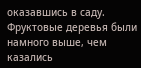оказавшись в саду. Фруктовые деревья были намного выше, чем казались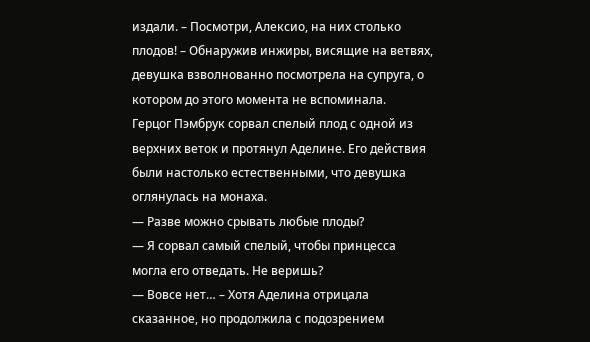издали. – Посмотри, Алексио, на них столько плодов! – Обнаружив инжиры, висящие на ветвях, девушка взволнованно посмотрела на супруга, о котором до этого момента не вспоминала.
Герцог Пэмбрук сорвал спелый плод с одной из верхних веток и протянул Аделине. Его действия были настолько естественными, что девушка оглянулась на монаха.
— Разве можно срывать любые плоды?
— Я сорвал самый спелый, чтобы принцесса могла его отведать. Не веришь?
— Вовсе нет… – Хотя Аделина отрицала сказанное, но продолжила с подозрением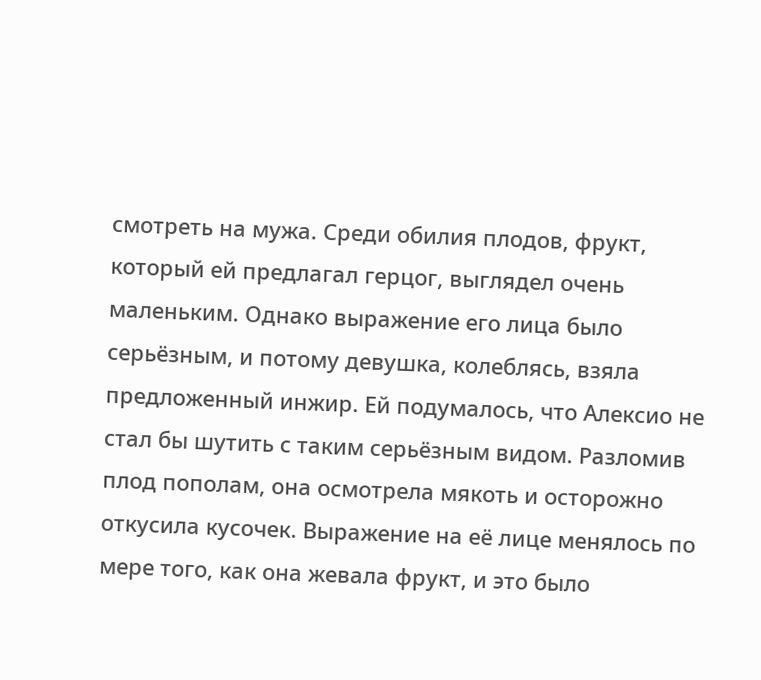смотреть на мужа. Среди обилия плодов, фрукт, который ей предлагал герцог, выглядел очень маленьким. Однако выражение его лица было серьёзным, и потому девушка, колеблясь, взяла предложенный инжир. Ей подумалось, что Алексио не стал бы шутить с таким серьёзным видом. Разломив плод пополам, она осмотрела мякоть и осторожно откусила кусочек. Выражение на её лице менялось по мере того, как она жевала фрукт, и это было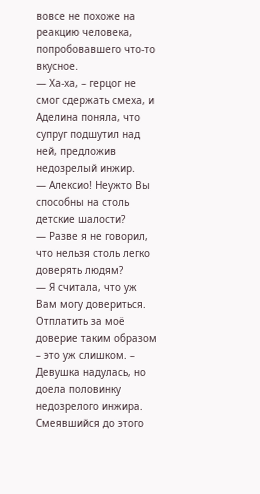вовсе не похоже на реакцию человека, попробовавшего что-то вкусное.
— Ха-ха, – герцог не смог сдержать смеха, и Аделина поняла, что супруг подшутил над ней, предложив недозрелый инжир.
— Алексио! Неужто Вы способны на столь детские шалости?
— Разве я не говорил, что нельзя столь легко доверять людям?
— Я считала, что уж Вам могу довериться. Отплатить за моё доверие таким образом – это уж слишком. – Девушка надулась, но доела половинку недозрелого инжира.
Смеявшийся до этого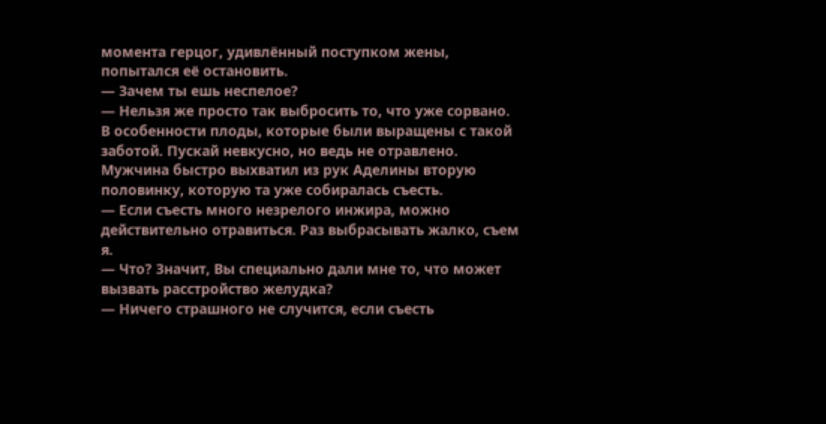момента герцог, удивлённый поступком жены, попытался её остановить.
— Зачем ты ешь неспелое?
— Нельзя же просто так выбросить то, что уже сорвано. В особенности плоды, которые были выращены с такой заботой. Пускай невкусно, но ведь не отравлено.
Мужчина быстро выхватил из рук Аделины вторую половинку, которую та уже собиралась съесть.
— Если съесть много незрелого инжира, можно действительно отравиться. Раз выбрасывать жалко, съем я.
— Что? Значит, Вы специально дали мне то, что может вызвать расстройство желудка?
— Ничего страшного не случится, если съесть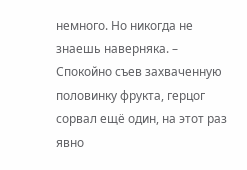немного. Но никогда не знаешь наверняка. – Спокойно съев захваченную половинку фрукта, герцог сорвал ещё один, на этот раз явно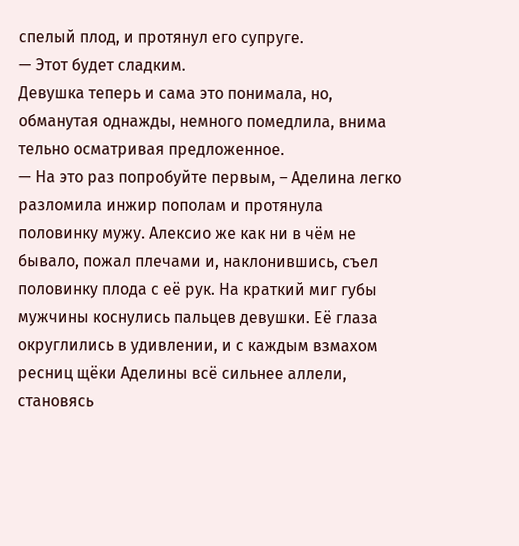спелый плод, и протянул его супруге.
— Этот будет сладким.
Девушка теперь и сама это понимала, но, обманутая однажды, немного помедлила, внима тельно осматривая предложенное.
— На это раз попробуйте первым, – Аделина легко разломила инжир пополам и протянула половинку мужу. Алексио же как ни в чём не бывало, пожал плечами и, наклонившись, съел половинку плода с её рук. На краткий миг губы мужчины коснулись пальцев девушки. Её глаза округлились в удивлении, и с каждым взмахом ресниц щёки Аделины всё сильнее аллели, становясь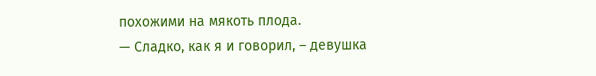похожими на мякоть плода.
— Сладко, как я и говорил, – девушка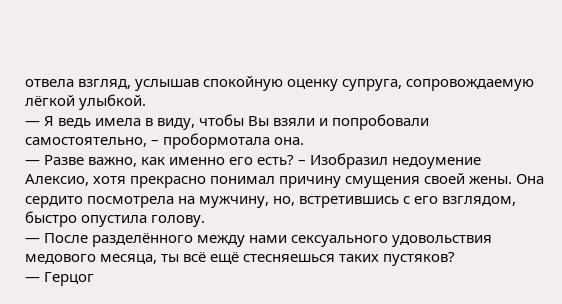отвела взгляд, услышав спокойную оценку супруга, сопровождаемую лёгкой улыбкой.
— Я ведь имела в виду, чтобы Вы взяли и попробовали самостоятельно, – пробормотала она.
— Разве важно, как именно его есть? – Изобразил недоумение Алексио, хотя прекрасно понимал причину смущения своей жены. Она сердито посмотрела на мужчину, но, встретившись с его взглядом, быстро опустила голову.
— После разделённого между нами сексуального удовольствия медового месяца, ты всё ещё стесняешься таких пустяков?
— Герцог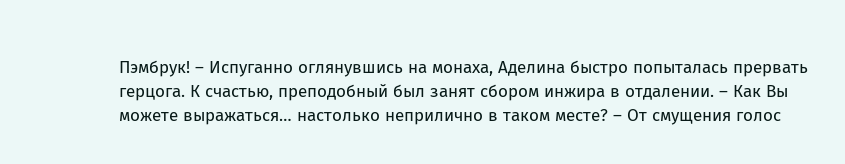Пэмбрук! – Испуганно оглянувшись на монаха, Аделина быстро попыталась прервать герцога. К счастью, преподобный был занят сбором инжира в отдалении. – Как Вы можете выражаться… настолько неприлично в таком месте? – От смущения голос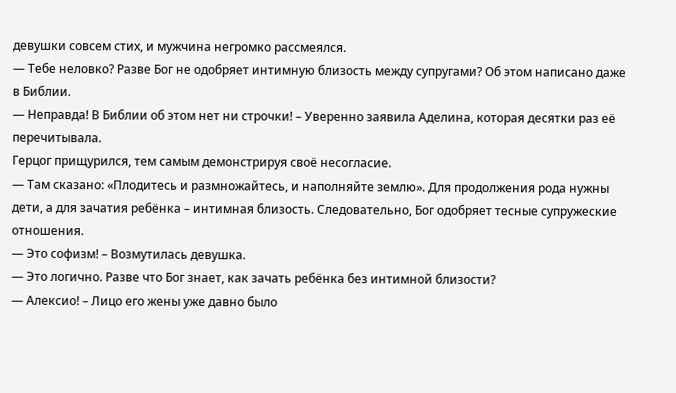девушки совсем стих, и мужчина негромко рассмеялся.
— Тебе неловко? Разве Бог не одобряет интимную близость между супругами? Об этом написано даже в Библии.
— Неправда! В Библии об этом нет ни строчки! – Уверенно заявила Аделина, которая десятки раз её перечитывала.
Герцог прищурился, тем самым демонстрируя своё несогласие.
— Там сказано: «Плодитесь и размножайтесь, и наполняйте землю». Для продолжения рода нужны дети, а для зачатия ребёнка – интимная близость. Следовательно, Бог одобряет тесные супружеские отношения.
— Это софизм! – Возмутилась девушка.
— Это логично. Разве что Бог знает, как зачать ребёнка без интимной близости?
— Алексио! – Лицо его жены уже давно было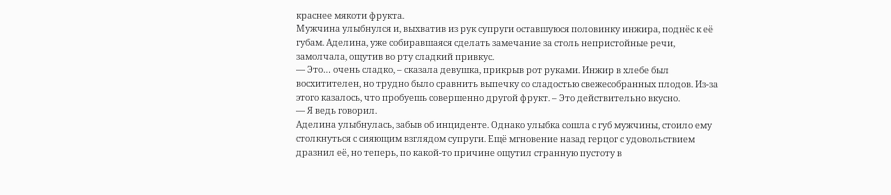краснее мякоти фрукта.
Мужчина улыбнулся и, выхватив из рук супруги оставшуюся половинку инжира, поднёс к её губам. Аделина, уже собиравшаяся сделать замечание за столь непристойные речи, замолчала, ощутив во рту сладкий привкус.
— Это… очень сладко, – сказала девушка, прикрыв рот руками. Инжир в хлебе был восхитителен, но трудно было сравнить выпечку со сладостью свежесобранных плодов. Из-за этого казалось, что пробуешь совершенно другой фрукт. – Это действительно вкусно.
— Я ведь говорил.
Аделина улыбнулась, забыв об инциденте. Однако улыбка сошла с губ мужчины, стоило ему столкнуться с сияющим взглядом супруги. Ещё мгновение назад герцог с удовольствием дразнил её, но теперь, по какой-то причине ощутил странную пустоту в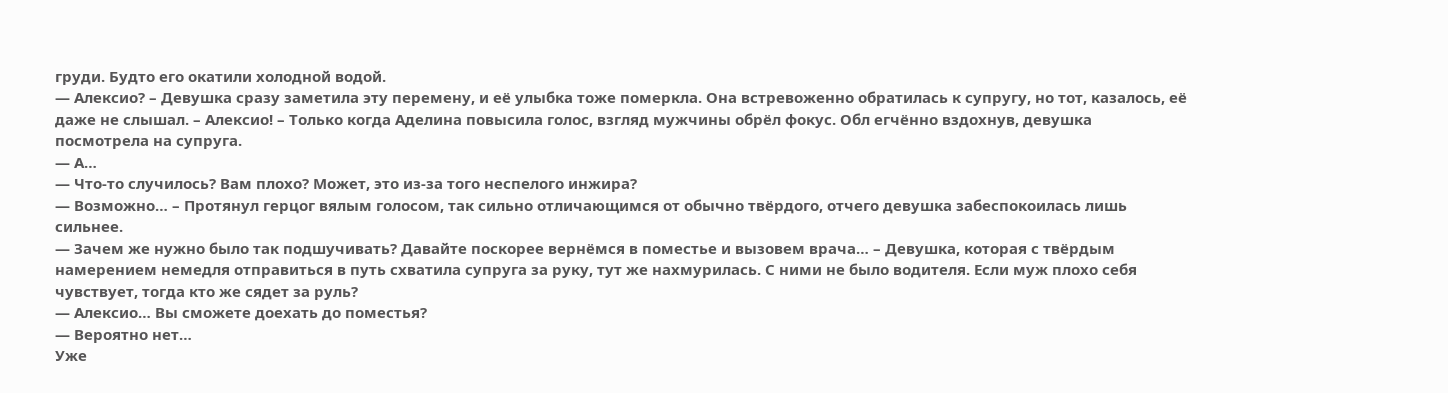груди. Будто его окатили холодной водой.
— Алексио? – Девушка сразу заметила эту перемену, и её улыбка тоже померкла. Она встревоженно обратилась к супругу, но тот, казалось, её даже не слышал. – Алексио! – Только когда Аделина повысила голос, взгляд мужчины обрёл фокус. Обл егчённо вздохнув, девушка посмотрела на супруга.
— А…
— Что-то случилось? Вам плохо? Может, это из-за того неспелого инжира?
— Возможно… – Протянул герцог вялым голосом, так сильно отличающимся от обычно твёрдого, отчего девушка забеспокоилась лишь сильнее.
— Зачем же нужно было так подшучивать? Давайте поскорее вернёмся в поместье и вызовем врача… – Девушка, которая с твёрдым намерением немедля отправиться в путь схватила супруга за руку, тут же нахмурилась. С ними не было водителя. Если муж плохо себя чувствует, тогда кто же сядет за руль?
— Алексио… Вы сможете доехать до поместья?
— Вероятно нет…
Уже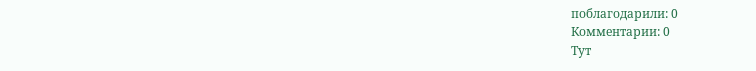поблагодарили: 0
Комментарии: 0
Тут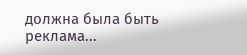должна была быть реклама...